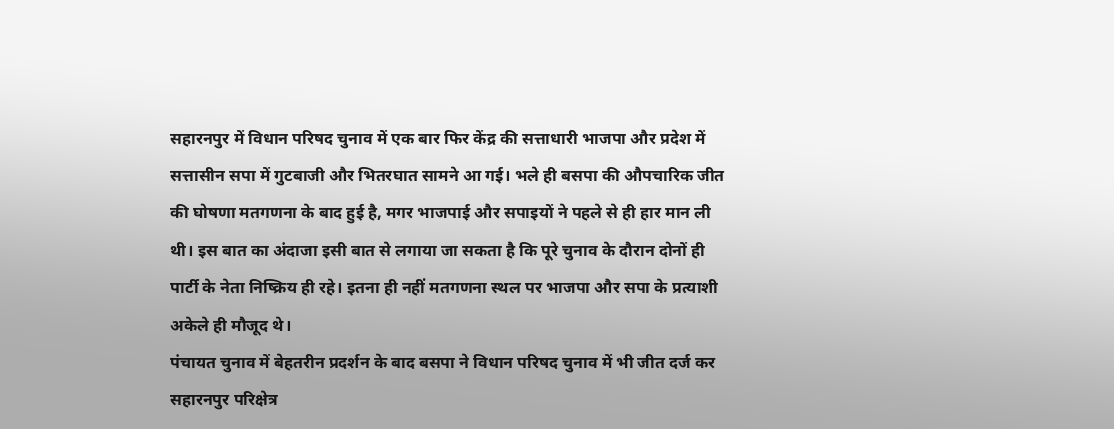सहारनपुर में विधान परिषद चुनाव में एक बार फिर केंद्र की सत्ताधारी भाजपा और प्रदेश में सत्तासीन सपा में गुटबाजी और भितरघात सामने आ गई। भले ही बसपा की औपचारिक जीत की घोषणा मतगणना के बाद हुई है, मगर भाजपाई और सपाइयों ने पहले से ही हार मान ली थी। इस बात का अंदाजा इसी बात से लगाया जा सकता है कि पूरे चुनाव के दौरान दोनों ही पार्टी के नेता निष्क्रिय ही रहे। इतना ही नहीं मतगणना स्थल पर भाजपा और सपा के प्रत्याशी अकेले ही मौजूद थे।
पंचायत चुनाव में बेहतरीन प्रदर्शन के बाद बसपा ने विधान परिषद चुनाव में भी जीत दर्ज कर सहारनपुर परिक्षेत्र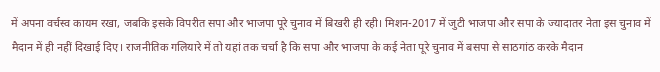में अपना वर्चस्व कायम रखा, जबकि इसके विपरीत सपा और भाजपा पूरे चुनाव में बिखरी ही रही। मिशन-2017 में जुटी भाजपा और सपा के ज्यादातर नेता इस चुनाव में मैदान में ही नहीं दिखाई दिए। राजनीतिक गलियारे में तो यहां तक चर्चा है कि सपा और भाजपा के कई नेता पूरे चुनाव में बसपा से साठगांठ करके मैदान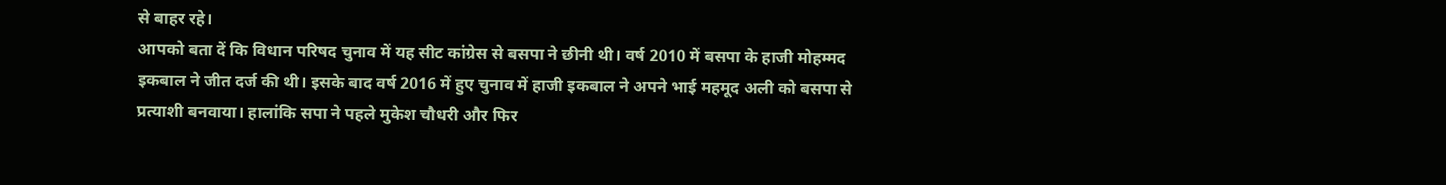से बाहर रहे।
आपको बता दें कि विधान परिषद चुनाव में यह सीट कांग्रेस से बसपा ने छीनी थी। वर्ष 2010 में बसपा के हाजी मोहम्मद इकबाल ने जीत दर्ज की थी। इसके बाद वर्ष 2016 में हुए चुनाव में हाजी इकबाल ने अपने भाई महमूद अली को बसपा से प्रत्याशी बनवाया। हालांकि सपा ने पहले मुकेश चौधरी और फिर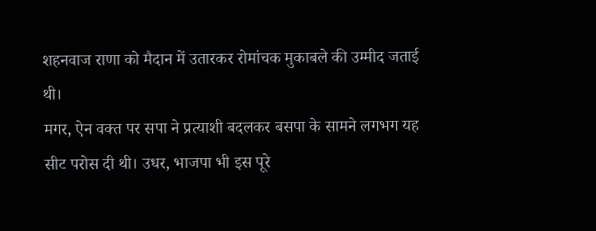शहनवाज राणा को मैदान में उतारकर रोमांचक मुकाबले की उम्मीद जताई थी।
मगर, ऐन वक्त पर सपा ने प्रत्याशी बदलकर बसपा के सामने लगभग यह सीट परोस दी थी। उधर, भाजपा भी इस पूरे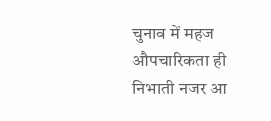चुनाव में महज औपचारिकता ही निभाती नजर आ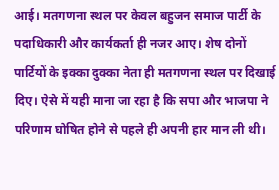आई। मतगणना स्थल पर केवल बहुजन समाज पार्टी के पदाधिकारी और कार्यकर्ता ही नजर आए। शेष दोनों पार्टियों के इक्का दुक्का नेता ही मतगणना स्थल पर दिखाई दिए। ऐसे में यही माना जा रहा है कि सपा और भाजपा ने परिणाम घोषित होने से पहले ही अपनी हार मान ली थी।